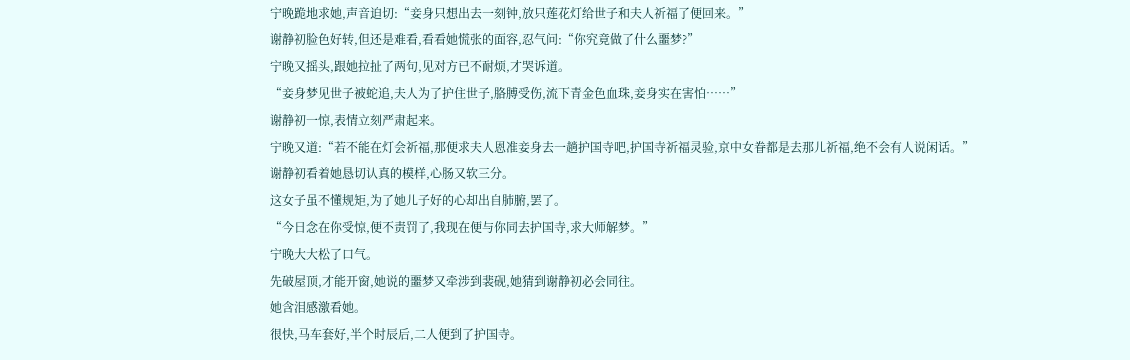宁晚跪地求她,声音迫切:“妾身只想出去一刻钟,放只莲花灯给世子和夫人祈福了便回来。”
谢静初脸色好转,但还是难看,看看她慌张的面容,忍气问:“你究竟做了什么噩梦?”
宁晚又摇头,跟她拉扯了两句,见对方已不耐烦,才哭诉道。
“妾身梦见世子被蛇追,夫人为了护住世子,胳膊受伤,流下青金色血珠,妾身实在害怕……”
谢静初一惊,表情立刻严肃起来。
宁晚又道:“若不能在灯会祈福,那便求夫人恩准妾身去一趟护国寺吧,护国寺祈福灵验,京中女眷都是去那儿祈福,绝不会有人说闲话。”
谢静初看着她恳切认真的模样,心肠又软三分。
这女子虽不懂规矩,为了她儿子好的心却出自肺腑,罢了。
“今日念在你受惊,便不责罚了,我现在便与你同去护国寺,求大师解梦。”
宁晚大大松了口气。
先破屋顶,才能开窗,她说的噩梦又牵涉到裴砚,她猜到谢静初必会同往。
她含泪感激看她。
很快,马车套好,半个时辰后,二人便到了护国寺。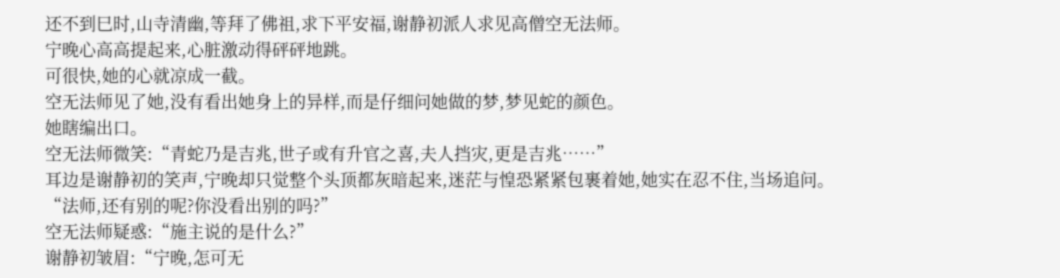还不到巳时,山寺清幽,等拜了佛祖,求下平安福,谢静初派人求见高僧空无法师。
宁晚心高高提起来,心脏激动得砰砰地跳。
可很快,她的心就凉成一截。
空无法师见了她,没有看出她身上的异样,而是仔细问她做的梦,梦见蛇的颜色。
她瞎编出口。
空无法师微笑:“青蛇乃是吉兆,世子或有升官之喜,夫人挡灾,更是吉兆……”
耳边是谢静初的笑声,宁晚却只觉整个头顶都灰暗起来,迷茫与惶恐紧紧包裹着她,她实在忍不住,当场追问。
“法师,还有别的呢?你没看出别的吗?”
空无法师疑惑:“施主说的是什么?”
谢静初皱眉:“宁晚,怎可无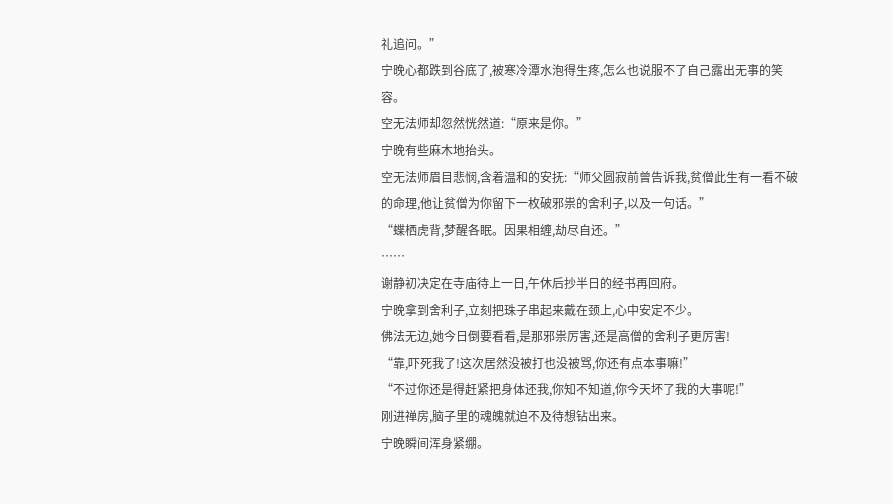礼追问。”
宁晚心都跌到谷底了,被寒冷潭水泡得生疼,怎么也说服不了自己露出无事的笑容。
空无法师却忽然恍然道:“原来是你。”
宁晚有些麻木地抬头。
空无法师眉目悲悯,含着温和的安抚:“师父圆寂前曾告诉我,贫僧此生有一看不破的命理,他让贫僧为你留下一枚破邪祟的舍利子,以及一句话。”
“蝶栖虎背,梦醒各眠。因果相缠,劫尽自还。”
……
谢静初决定在寺庙待上一日,午休后抄半日的经书再回府。
宁晚拿到舍利子,立刻把珠子串起来戴在颈上,心中安定不少。
佛法无边,她今日倒要看看,是那邪祟厉害,还是高僧的舍利子更厉害!
“靠,吓死我了!这次居然没被打也没被骂,你还有点本事嘛!”
“不过你还是得赶紧把身体还我,你知不知道,你今天坏了我的大事呢!”
刚进禅房,脑子里的魂魄就迫不及待想钻出来。
宁晚瞬间浑身紧绷。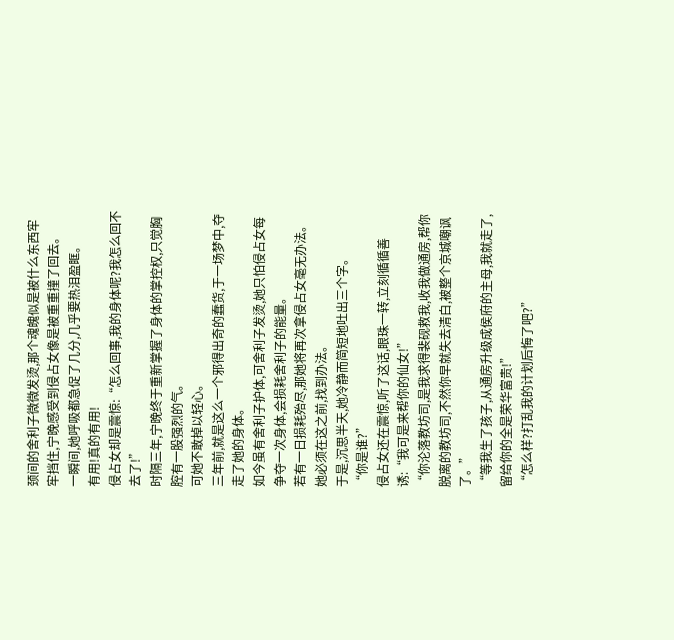颈间的舍利子微微发烫,那个魂魄似是被什么东西牢牢挡住,宁晚感受到侵占女像是被重重撞了回去。
一瞬间,她呼吸都急促了几分,几乎要热泪盈眶。
有用!真的有用!
侵占女却是震惊:“怎么回事,我的身体呢?我怎么回不去了!”
时隔三年,宁晚终于重新掌握了身体的掌控权,只觉胸腔有一股强烈的气。
可她不敢掉以轻心。
三年前,就是这么一个邪得出奇的蠢货,于一场梦中,夺走了她的身体。
如今虽有舍利子护体,可舍利子发烫,她只怕侵占女每争夺一次身体,会损耗舍利子的能量。
若有一日损耗殆尽,那她将再次拿侵占女毫无办法。
她必须在这之前,找到办法。
于是,沉思半天,她冷静而简短地吐出三个字。
“你是谁?”
侵占女还在震惊,听了这话,眼珠一转,立刻循循善诱:“我可是来帮你的仙女!”
“你沦落教坊司,是我求得裴砚救我,收我做通房,帮你脱离的教坊司,不然你早就失去清白,被整个京城嘲讽了。”
“等我生了孩子,从通房升级成侯府的主母,我就走了,留给你的全是荣华富贵!”
“怎么样?打乱我的计划后悔了吧?”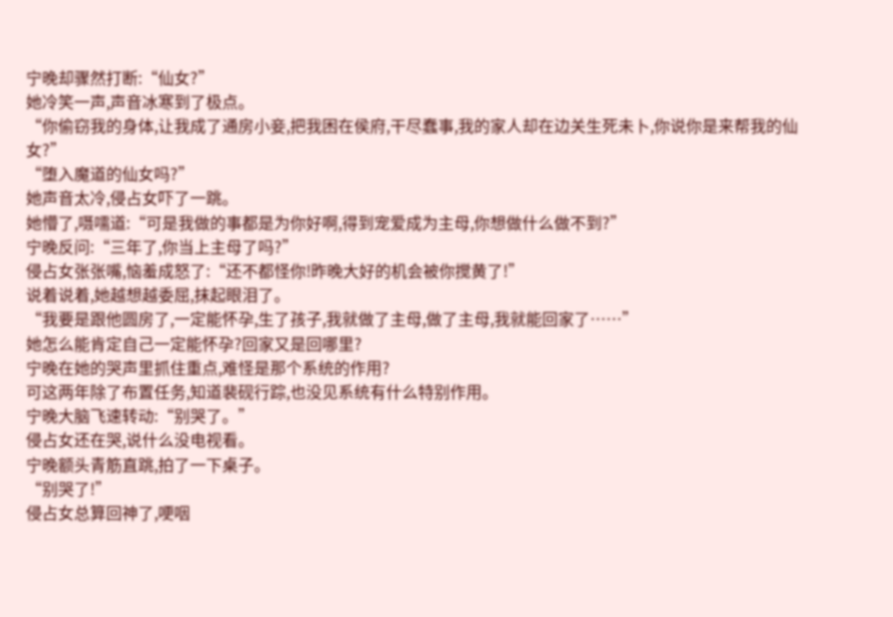宁晚却骤然打断:“仙女?”
她冷笑一声,声音冰寒到了极点。
“你偷窃我的身体,让我成了通房小妾,把我困在侯府,干尽蠢事,我的家人却在边关生死未卜,你说你是来帮我的仙女?”
“堕入魔道的仙女吗?”
她声音太冷,侵占女吓了一跳。
她懵了,嗫嚅道:“可是我做的事都是为你好啊,得到宠爱成为主母,你想做什么做不到?”
宁晚反问:“三年了,你当上主母了吗?”
侵占女张张嘴,恼羞成怒了:“还不都怪你!昨晚大好的机会被你搅黄了!”
说着说着,她越想越委屈,抹起眼泪了。
“我要是跟他圆房了,一定能怀孕,生了孩子,我就做了主母,做了主母,我就能回家了……”
她怎么能肯定自己一定能怀孕?回家又是回哪里?
宁晚在她的哭声里抓住重点,难怪是那个系统的作用?
可这两年除了布置任务,知道裴砚行踪,也没见系统有什么特别作用。
宁晚大脑飞速转动:“别哭了。”
侵占女还在哭,说什么没电视看。
宁晚额头青筋直跳,拍了一下桌子。
“别哭了!”
侵占女总算回神了,哽咽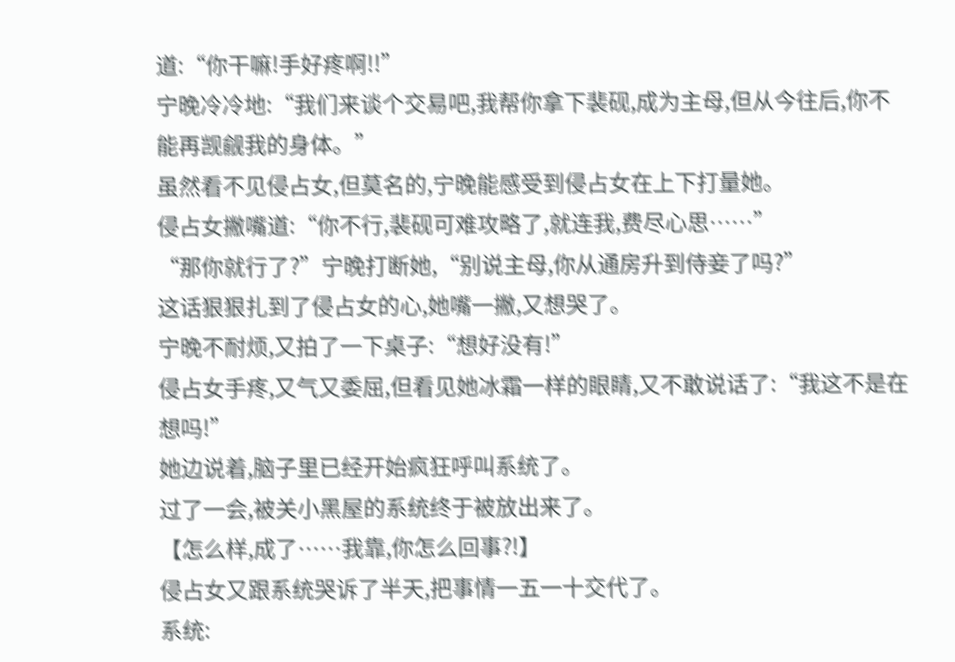道:“你干嘛!手好疼啊!!”
宁晚冷冷地:“我们来谈个交易吧,我帮你拿下裴砚,成为主母,但从今往后,你不能再觊觎我的身体。”
虽然看不见侵占女,但莫名的,宁晚能感受到侵占女在上下打量她。
侵占女撇嘴道:“你不行,裴砚可难攻略了,就连我,费尽心思……”
“那你就行了?”宁晚打断她,“别说主母,你从通房升到侍妾了吗?”
这话狠狠扎到了侵占女的心,她嘴一撇,又想哭了。
宁晚不耐烦,又拍了一下桌子:“想好没有!”
侵占女手疼,又气又委屈,但看见她冰霜一样的眼睛,又不敢说话了:“我这不是在想吗!”
她边说着,脑子里已经开始疯狂呼叫系统了。
过了一会,被关小黑屋的系统终于被放出来了。
【怎么样,成了……我靠,你怎么回事?!】
侵占女又跟系统哭诉了半天,把事情一五一十交代了。
系统: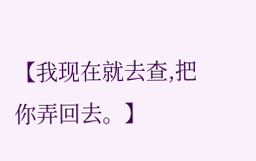【我现在就去查,把你弄回去。】